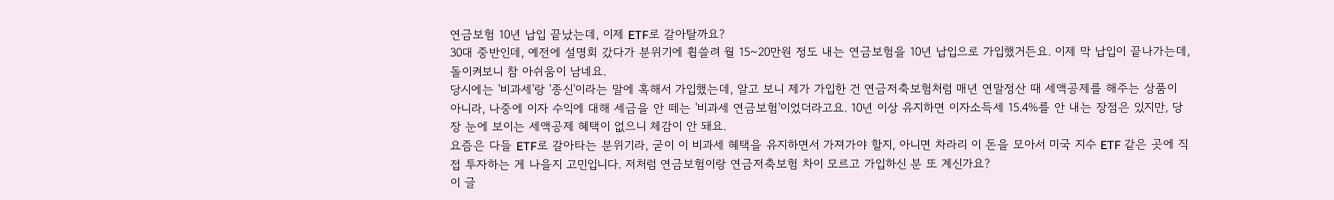연금보험 10년 납입 끝났는데, 이제 ETF로 갈아탈까요?
30대 중반인데, 예전에 설명회 갔다가 분위기에 휩쓸려 월 15~20만원 정도 내는 연금보험을 10년 납입으로 가입했거든요. 이제 막 납입이 끝나가는데, 돌이켜보니 참 아쉬움이 남네요.
당시에는 '비과세'랑 '종신'이라는 말에 혹해서 가입했는데, 알고 보니 제가 가입한 건 연금저축보험처럼 매년 연말정산 때 세액공제를 해주는 상품이 아니라, 나중에 이자 수익에 대해 세금을 안 떼는 '비과세 연금보험'이었더라고요. 10년 이상 유지하면 이자소득세 15.4%를 안 내는 장점은 있지만, 당장 눈에 보이는 세액공제 혜택이 없으니 체감이 안 돼요.
요즘은 다들 ETF로 갈아타는 분위기라, 굳이 이 비과세 혜택을 유지하면서 가져가야 할지, 아니면 차라리 이 돈을 모아서 미국 지수 ETF 같은 곳에 직접 투자하는 게 나을지 고민입니다. 저처럼 연금보험이랑 연금저축보험 차이 모르고 가입하신 분 또 계신가요?
이 글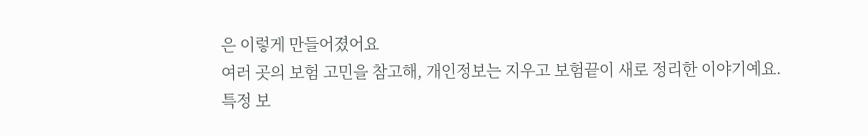은 이렇게 만들어졌어요
여러 곳의 보험 고민을 참고해, 개인정보는 지우고 보험끝이 새로 정리한 이야기예요.
특정 보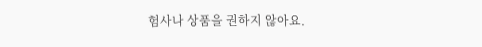험사나 상품을 권하지 않아요.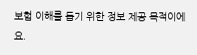보험 이해를 돕기 위한 정보 제공 목적이에요.